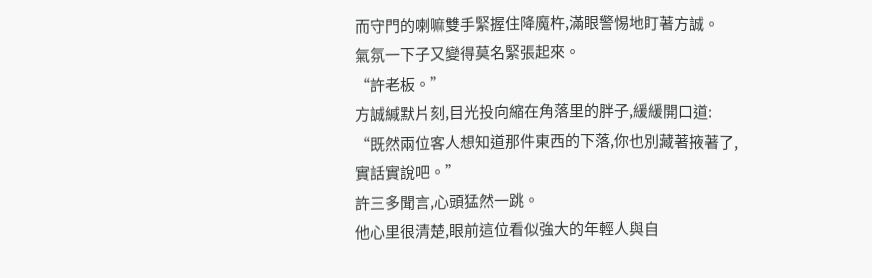而守門的喇嘛雙手緊握住降魔杵,滿眼警惕地盯著方誠。
氣氛一下子又變得莫名緊張起來。
“許老板。”
方誠緘默片刻,目光投向縮在角落里的胖子,緩緩開口道:
“既然兩位客人想知道那件東西的下落,你也別藏著掖著了,實話實說吧。”
許三多聞言,心頭猛然一跳。
他心里很清楚,眼前這位看似強大的年輕人與自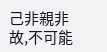己非親非故,不可能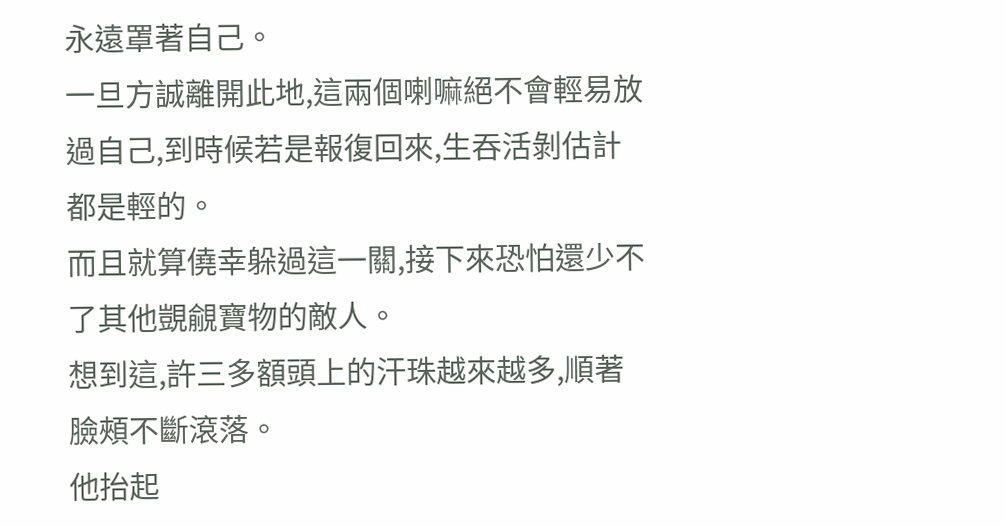永遠罩著自己。
一旦方誠離開此地,這兩個喇嘛絕不會輕易放過自己,到時候若是報復回來,生吞活剝估計都是輕的。
而且就算僥幸躲過這一關,接下來恐怕還少不了其他覬覦寶物的敵人。
想到這,許三多額頭上的汗珠越來越多,順著臉頰不斷滾落。
他抬起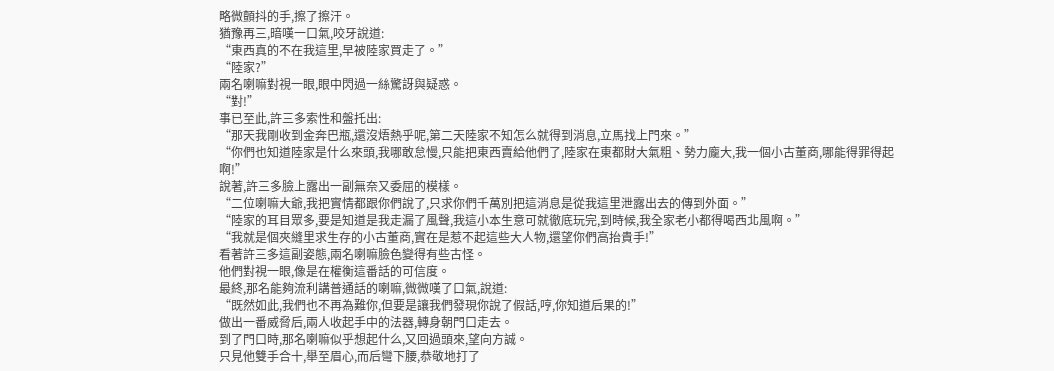略微顫抖的手,擦了擦汗。
猶豫再三,暗嘆一口氣,咬牙說道:
“東西真的不在我這里,早被陸家買走了。”
“陸家?”
兩名喇嘛對視一眼,眼中閃過一絲驚訝與疑惑。
“對!”
事已至此,許三多索性和盤托出:
“那天我剛收到金奔巴瓶,還沒焐熱乎呢,第二天陸家不知怎么就得到消息,立馬找上門來。”
“你們也知道陸家是什么來頭,我哪敢怠慢,只能把東西賣給他們了,陸家在東都財大氣粗、勢力龐大,我一個小古董商,哪能得罪得起啊!”
說著,許三多臉上露出一副無奈又委屈的模樣。
“二位喇嘛大爺,我把實情都跟你們說了,只求你們千萬別把這消息是從我這里泄露出去的傳到外面。”
“陸家的耳目眾多,要是知道是我走漏了風聲,我這小本生意可就徹底玩完,到時候,我全家老小都得喝西北風啊。”
“我就是個夾縫里求生存的小古董商,實在是惹不起這些大人物,還望你們高抬貴手!”
看著許三多這副姿態,兩名喇嘛臉色變得有些古怪。
他們對視一眼,像是在權衡這番話的可信度。
最終,那名能夠流利講普通話的喇嘛,微微嘆了口氣,說道:
“既然如此,我們也不再為難你,但要是讓我們發現你說了假話,哼,你知道后果的!”
做出一番威脅后,兩人收起手中的法器,轉身朝門口走去。
到了門口時,那名喇嘛似乎想起什么,又回過頭來,望向方誠。
只見他雙手合十,舉至眉心,而后彎下腰,恭敬地打了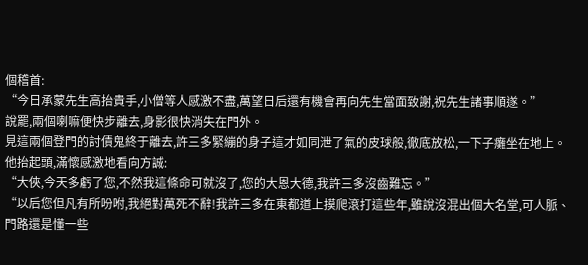個稽首:
“今日承蒙先生高抬貴手,小僧等人感激不盡,萬望日后還有機會再向先生當面致謝,祝先生諸事順遂。”
說罷,兩個喇嘛便快步離去,身影很快消失在門外。
見這兩個登門的討債鬼終于離去,許三多緊繃的身子這才如同泄了氣的皮球般,徹底放松,一下子癱坐在地上。
他抬起頭,滿懷感激地看向方誠:
“大俠,今天多虧了您,不然我這條命可就沒了,您的大恩大德,我許三多沒齒難忘。”
“以后您但凡有所吩咐,我絕對萬死不辭!我許三多在東都道上摸爬滾打這些年,雖說沒混出個大名堂,可人脈、門路還是懂一些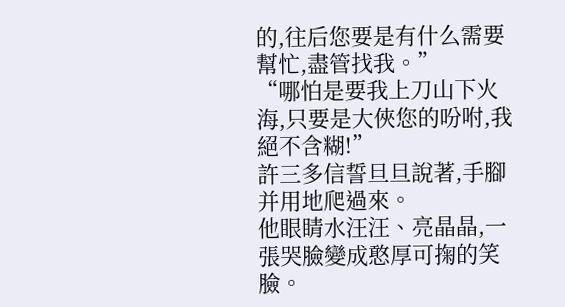的,往后您要是有什么需要幫忙,盡管找我。”
“哪怕是要我上刀山下火海,只要是大俠您的吩咐,我絕不含糊!”
許三多信誓旦旦說著,手腳并用地爬過來。
他眼睛水汪汪、亮晶晶,一張哭臉變成憨厚可掬的笑臉。